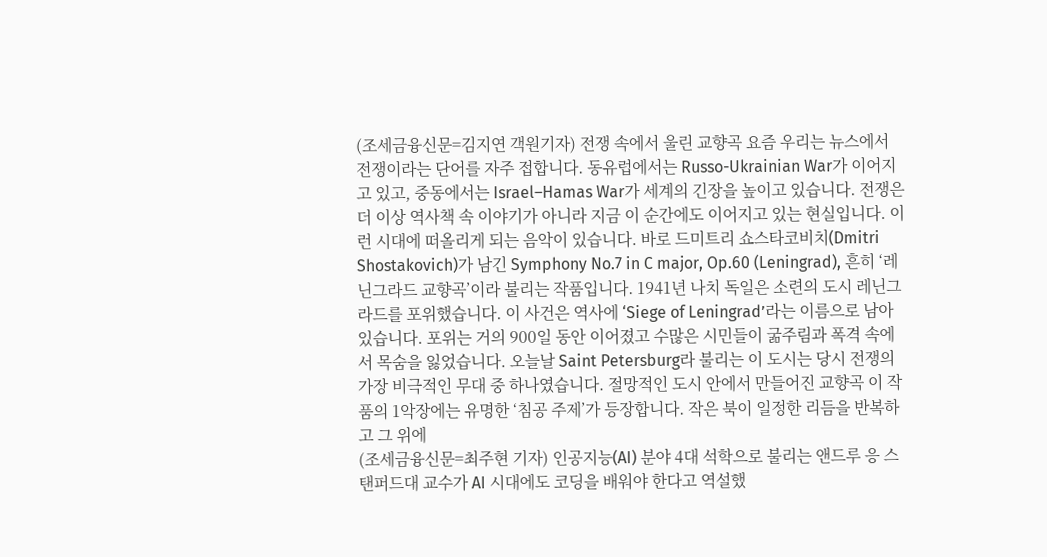(조세금융신문=김지연 객원기자) 전쟁 속에서 울린 교향곡 요즘 우리는 뉴스에서 전쟁이라는 단어를 자주 접합니다. 동유럽에서는 Russo-Ukrainian War가 이어지고 있고, 중동에서는 Israel–Hamas War가 세계의 긴장을 높이고 있습니다. 전쟁은 더 이상 역사책 속 이야기가 아니라 지금 이 순간에도 이어지고 있는 현실입니다. 이런 시대에 떠올리게 되는 음악이 있습니다. 바로 드미트리 쇼스타코비치(Dmitri Shostakovich)가 남긴 Symphony No.7 in C major, Op.60 (Leningrad), 흔히 ‘레닌그라드 교향곡’이라 불리는 작품입니다. 1941년 나치 독일은 소련의 도시 레닌그라드를 포위했습니다. 이 사건은 역사에 ‘Siege of Leningrad’라는 이름으로 남아 있습니다. 포위는 거의 900일 동안 이어졌고 수많은 시민들이 굶주림과 폭격 속에서 목숨을 잃었습니다. 오늘날 Saint Petersburg라 불리는 이 도시는 당시 전쟁의 가장 비극적인 무대 중 하나였습니다. 절망적인 도시 안에서 만들어진 교향곡 이 작품의 1악장에는 유명한 ‘침공 주제’가 등장합니다. 작은 북이 일정한 리듬을 반복하고 그 위에
(조세금융신문=최주현 기자) 인공지능(AI) 분야 4대 석학으로 불리는 앤드루 응 스탠퍼드대 교수가 AI 시대에도 코딩을 배워야 한다고 역설했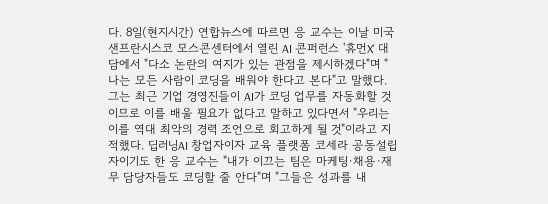다. 8일(현지시간) 연합뉴스에 따르면 응 교수는 이날 미국 샌프란시스코 모스콘센터에서 열린 AI 콘퍼런스 '휴먼X' 대담에서 "다소 논란의 여지가 있는 관점을 제시하겠다"며 "나는 모든 사람이 코딩을 배워야 한다고 본다"고 말했다. 그는 최근 기업 경영진들이 AI가 코딩 업무를 자동화할 것이므로 이를 배울 필요가 없다고 말하고 있다면서 "우리는 이를 역대 최악의 경력 조언으로 회고하게 될 것"이라고 지적했다. 딥러닝AI 창업자이자 교육 플랫폼 코세라 공동설립자이기도 한 응 교수는 "내가 이끄는 팀은 마케팅·채용·재무 담당자들도 코딩할 줄 안다"며 "그들은 성과를 내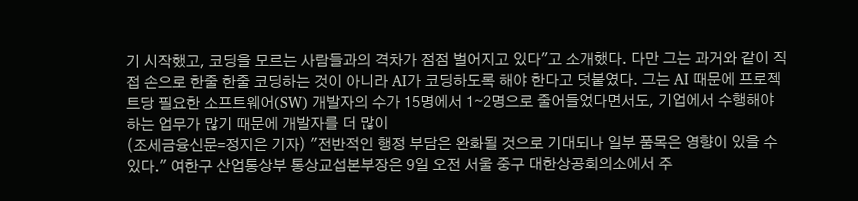기 시작했고, 코딩을 모르는 사람들과의 격차가 점점 벌어지고 있다"고 소개했다. 다만 그는 과거와 같이 직접 손으로 한줄 한줄 코딩하는 것이 아니라 AI가 코딩하도록 해야 한다고 덧붙였다. 그는 AI 때문에 프로젝트당 필요한 소프트웨어(SW) 개발자의 수가 15명에서 1∼2명으로 줄어들었다면서도, 기업에서 수행해야 하는 업무가 많기 때문에 개발자를 더 많이
(조세금융신문=정지은 기자) "전반적인 행정 부담은 완화될 것으로 기대되나 일부 품목은 영향이 있을 수 있다." 여한구 산업통상부 통상교섭본부장은 9일 오전 서울 중구 대한상공회의소에서 주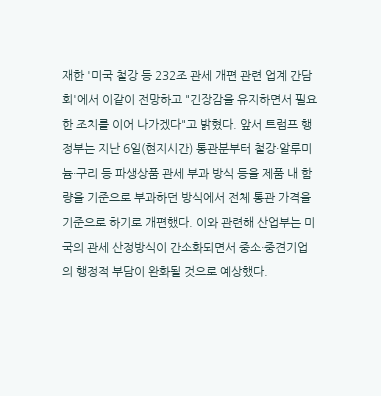재한 '미국 철강 등 232조 관세 개편 관련 업계 간담회'에서 이같이 전망하고 "긴장감을 유지하면서 필요한 조치를 이어 나가겠다"고 밝혔다. 앞서 트럼프 행정부는 지난 6일(현지시간) 통관분부터 철강·알루미늄·구리 등 파생상품 관세 부과 방식 등을 제품 내 함량을 기준으로 부과하던 방식에서 전체 통관 가격을 기준으로 하기로 개편했다. 이와 관련해 산업부는 미국의 관세 산정방식이 간소화되면서 중소·중견기업의 행정적 부담이 완화될 것으로 예상했다.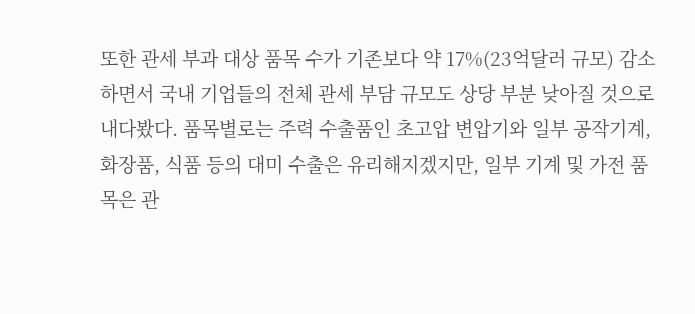또한 관세 부과 대상 품목 수가 기존보다 약 17%(23억달러 규모) 감소하면서 국내 기업들의 전체 관세 부담 규모도 상당 부분 낮아질 것으로 내다봤다. 품목별로는 주력 수출품인 초고압 변압기와 일부 공작기계, 화장품, 식품 등의 대미 수출은 유리해지겠지만, 일부 기계 및 가전 품목은 관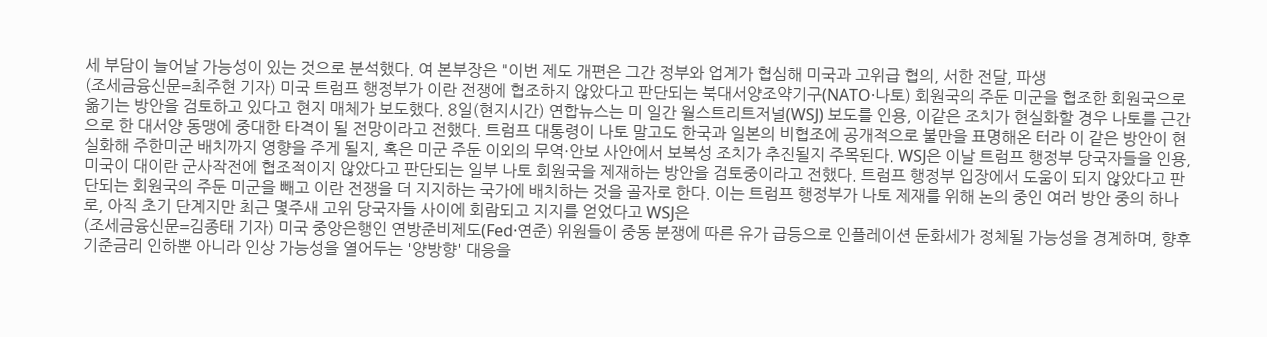세 부담이 늘어날 가능성이 있는 것으로 분석했다. 여 본부장은 "이번 제도 개편은 그간 정부와 업계가 협심해 미국과 고위급 협의, 서한 전달, 파생
(조세금융신문=최주현 기자) 미국 트럼프 행정부가 이란 전쟁에 협조하지 않았다고 판단되는 북대서양조약기구(NATO·나토) 회원국의 주둔 미군을 협조한 회원국으로 옮기는 방안을 검토하고 있다고 현지 매체가 보도했다. 8일(현지시간) 연합뉴스는 미 일간 월스트리트저널(WSJ) 보도를 인용, 이같은 조치가 현실화할 경우 나토를 근간으로 한 대서양 동맹에 중대한 타격이 될 전망이라고 전했다. 트럼프 대통령이 나토 말고도 한국과 일본의 비협조에 공개적으로 불만을 표명해온 터라 이 같은 방안이 현실화해 주한미군 배치까지 영향을 주게 될지, 혹은 미군 주둔 이외의 무역·안보 사안에서 보복성 조치가 추진될지 주목된다. WSJ은 이날 트럼프 행정부 당국자들을 인용, 미국이 대이란 군사작전에 협조적이지 않았다고 판단되는 일부 나토 회원국을 제재하는 방안을 검토중이라고 전했다. 트럼프 행정부 입장에서 도움이 되지 않았다고 판단되는 회원국의 주둔 미군을 빼고 이란 전쟁을 더 지지하는 국가에 배치하는 것을 골자로 한다. 이는 트럼프 행정부가 나토 제재를 위해 논의 중인 여러 방안 중의 하나로, 아직 초기 단계지만 최근 몇주새 고위 당국자들 사이에 회람되고 지지를 얻었다고 WSJ은
(조세금융신문=김종태 기자) 미국 중앙은행인 연방준비제도(Fed·연준) 위원들이 중동 분쟁에 따른 유가 급등으로 인플레이션 둔화세가 정체될 가능성을 경계하며, 향후 기준금리 인하뿐 아니라 인상 가능성을 열어두는 '양방향' 대응을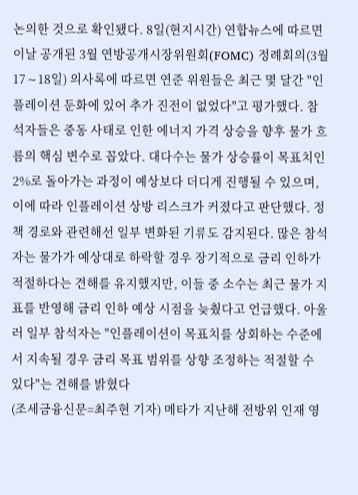논의한 것으로 확인됐다. 8일(현지시간) 연합뉴스에 따르면 이날 공개된 3월 연방공개시장위원회(FOMC) 정례회의(3월 17∼18일) 의사록에 따르면 연준 위원들은 최근 몇 달간 "인플레이션 둔화에 있어 추가 진전이 없었다"고 평가했다. 참석자들은 중동 사태로 인한 에너지 가격 상승을 향후 물가 흐름의 핵심 변수로 꼽았다. 대다수는 물가 상승률이 목표치인 2%로 돌아가는 과정이 예상보다 더디게 진행될 수 있으며, 이에 따라 인플레이션 상방 리스크가 커졌다고 판단했다. 정책 경로와 관련해선 일부 변화된 기류도 감지된다. 많은 참석자는 물가가 예상대로 하락할 경우 장기적으로 금리 인하가 적절하다는 견해를 유지했지만, 이들 중 소수는 최근 물가 지표를 반영해 금리 인하 예상 시점을 늦췄다고 언급했다. 아울러 일부 참석자는 "인플레이션이 목표치를 상회하는 수준에서 지속될 경우 금리 목표 범위를 상향 조정하는 적절할 수 있다"는 견해를 밝혔다
(조세금융신문=최주현 기자) 메타가 지난해 전방위 인재 영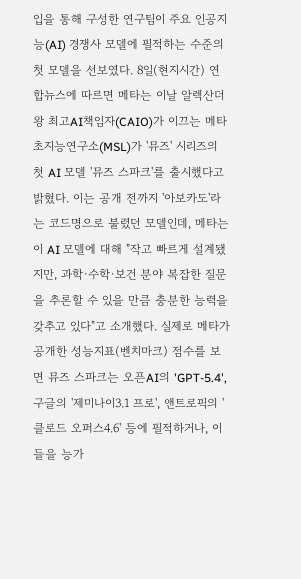입을 통해 구성한 연구팀이 주요 인공지능(AI) 경쟁사 모델에 필적하는 수준의 첫 모델을 선보였다. 8일(현지시간) 연합뉴스에 따르면 메타는 이날 알렉산더 왕 최고AI책임자(CAIO)가 이끄는 메타초지능연구소(MSL)가 '뮤즈' 시리즈의 첫 AI 모델 '뮤즈 스파크'를 출시했다고 밝혔다. 이는 공개 전까지 '아보카도'라는 코드명으로 불렸던 모델인데, 메타는 이 AI 모델에 대해 "작고 빠르게 설계됐지만, 과학·수학·보건 분야 복잡한 질문을 추론할 수 있을 만큼 충분한 능력을 갖추고 있다"고 소개했다. 실제로 메타가 공개한 성능지표(벤치마크) 점수를 보면 뮤즈 스파크는 오픈AI의 'GPT-5.4', 구글의 '제미나이3.1 프로', 앤트로픽의 '클로드 오퍼스4.6' 등에 필적하거나, 이들을 능가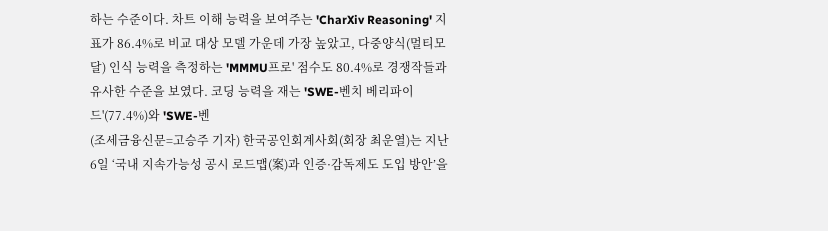하는 수준이다. 차트 이해 능력을 보여주는 'CharXiv Reasoning' 지표가 86.4%로 비교 대상 모델 가운데 가장 높았고, 다중양식(멀티모달) 인식 능력을 측정하는 'MMMU프로' 점수도 80.4%로 경쟁작들과 유사한 수준을 보였다. 코딩 능력을 재는 'SWE-벤치 베리파이드'(77.4%)와 'SWE-벤
(조세금융신문=고승주 기자) 한국공인회계사회(회장 최운열)는 지난 6일 ‘국내 지속가능성 공시 로드맵(案)과 인증·감독제도 도입 방안’을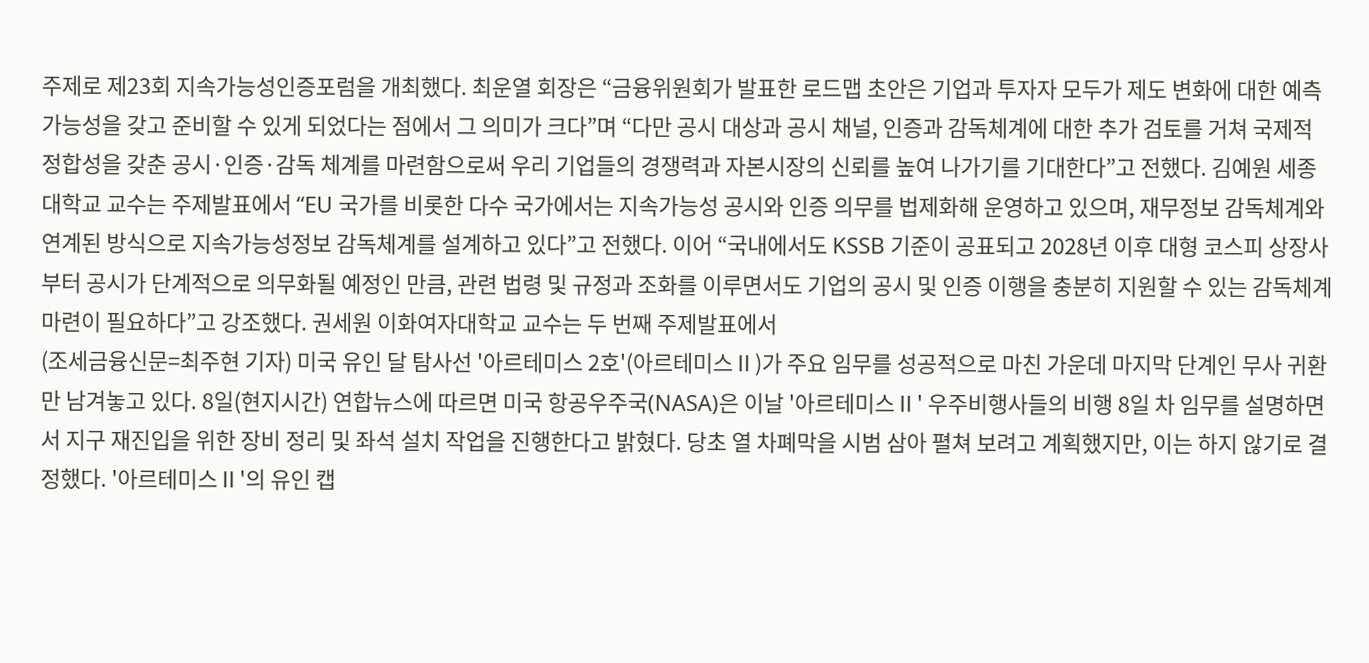주제로 제23회 지속가능성인증포럼을 개최했다. 최운열 회장은 “금융위원회가 발표한 로드맵 초안은 기업과 투자자 모두가 제도 변화에 대한 예측가능성을 갖고 준비할 수 있게 되었다는 점에서 그 의미가 크다”며 “다만 공시 대상과 공시 채널, 인증과 감독체계에 대한 추가 검토를 거쳐 국제적 정합성을 갖춘 공시·인증·감독 체계를 마련함으로써 우리 기업들의 경쟁력과 자본시장의 신뢰를 높여 나가기를 기대한다”고 전했다. 김예원 세종대학교 교수는 주제발표에서 “EU 국가를 비롯한 다수 국가에서는 지속가능성 공시와 인증 의무를 법제화해 운영하고 있으며, 재무정보 감독체계와 연계된 방식으로 지속가능성정보 감독체계를 설계하고 있다”고 전했다. 이어 “국내에서도 KSSB 기준이 공표되고 2028년 이후 대형 코스피 상장사부터 공시가 단계적으로 의무화될 예정인 만큼, 관련 법령 및 규정과 조화를 이루면서도 기업의 공시 및 인증 이행을 충분히 지원할 수 있는 감독체계 마련이 필요하다”고 강조했다. 권세원 이화여자대학교 교수는 두 번째 주제발표에서
(조세금융신문=최주현 기자) 미국 유인 달 탐사선 '아르테미스 2호'(아르테미스Ⅱ)가 주요 임무를 성공적으로 마친 가운데 마지막 단계인 무사 귀환만 남겨놓고 있다. 8일(현지시간) 연합뉴스에 따르면 미국 항공우주국(NASA)은 이날 '아르테미스Ⅱ' 우주비행사들의 비행 8일 차 임무를 설명하면서 지구 재진입을 위한 장비 정리 및 좌석 설치 작업을 진행한다고 밝혔다. 당초 열 차폐막을 시범 삼아 펼쳐 보려고 계획했지만, 이는 하지 않기로 결정했다. '아르테미스Ⅱ'의 유인 캡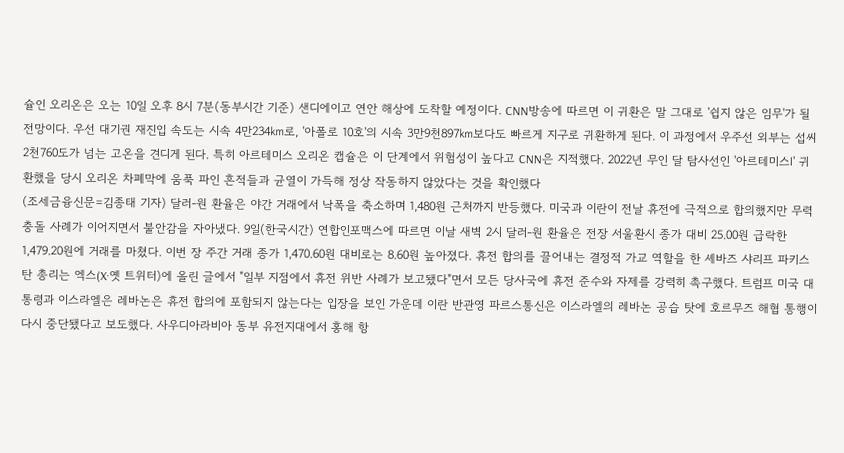슐인 오리온은 오는 10일 오후 8시 7분(동부시간 기준) 샌디에이고 연안 해상에 도착할 예정이다. CNN방송에 따르면 이 귀환은 말 그대로 '쉽지 않은 임무'가 될 전망이다. 우선 대기권 재진입 속도는 시속 4만234㎞로, '아폴로 10호'의 시속 3만9천897㎞보다도 빠르게 지구로 귀환하게 된다. 이 과정에서 우주선 외부는 섭씨 2천760도가 넘는 고온을 견디게 된다. 특히 아르테미스 오리온 캡슐은 이 단계에서 위험성이 높다고 CNN은 지적했다. 2022년 무인 달 탐사선인 '아르테미스Ⅰ' 귀환했을 당시 오리온 차폐막에 움푹 파인 흔적들과 균열이 가득해 정상 작동하지 않았다는 것을 확인했다
(조세금융신문=김종태 기자) 달러-원 환율은 야간 거래에서 낙폭을 축소하며 1,480원 근처까지 반등했다. 미국과 이란이 전날 휴전에 극적으로 합의했지만 무력 충돌 사례가 이어지면서 불안감을 자아냈다. 9일(한국시간) 연합인포맥스에 따르면 이날 새벽 2시 달러-원 환율은 전장 서울환시 종가 대비 25.00원 급락한 1,479.20원에 거래를 마쳤다. 이번 장 주간 거래 종가 1,470.60원 대비로는 8.60원 높아졌다. 휴전 합의를 끌어내는 결정적 가교 역할을 한 셰바즈 샤리프 파키스탄 총리는 엑스(X·옛 트위터)에 올린 글에서 "일부 지점에서 휴전 위반 사례가 보고됐다"면서 모든 당사국에 휴전 준수와 자제를 강력히 촉구했다. 트럼프 미국 대통령과 이스라엘은 레바논은 휴전 합의에 포함되지 않는다는 입장을 보인 가운데 이란 반관영 파르스통신은 이스라엘의 레바논 공습 탓에 호르무즈 해협 통행이 다시 중단됐다고 보도했다. 사우디아라비아 동부 유전지대에서 홍해 항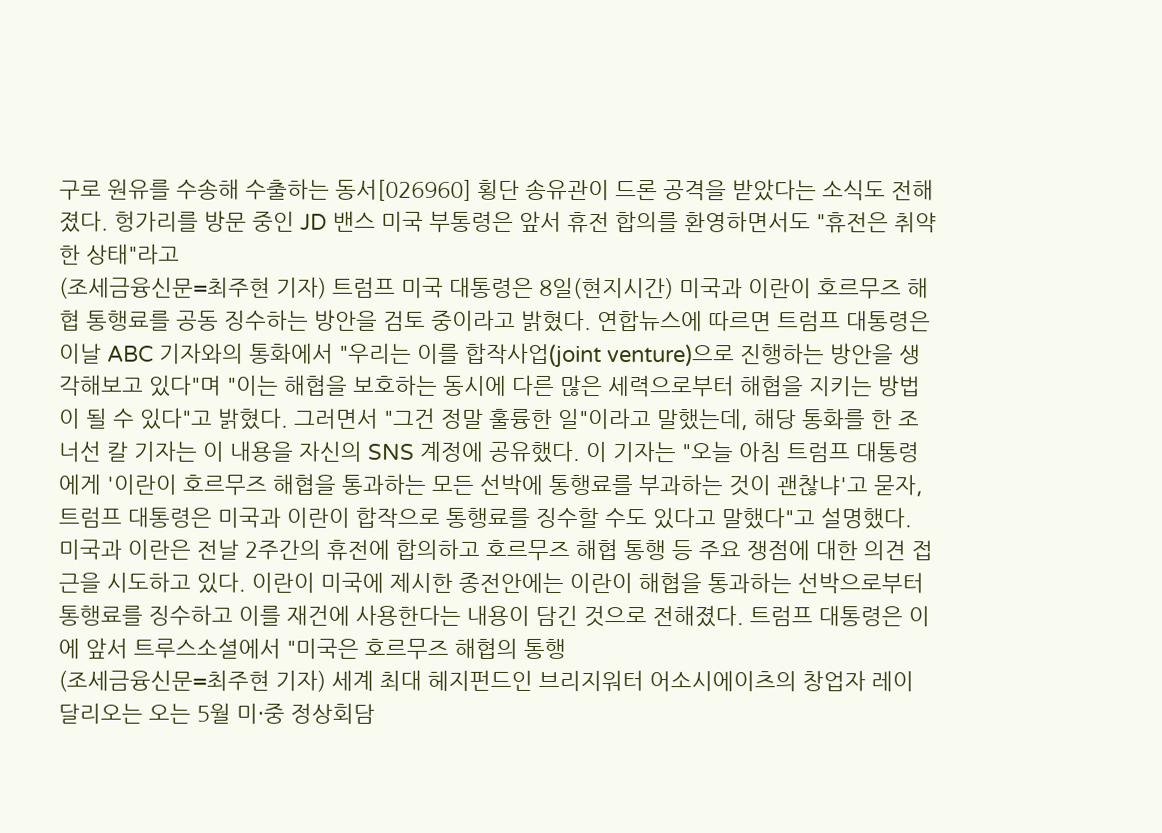구로 원유를 수송해 수출하는 동서[026960] 횡단 송유관이 드론 공격을 받았다는 소식도 전해졌다. 헝가리를 방문 중인 JD 밴스 미국 부통령은 앞서 휴전 합의를 환영하면서도 "휴전은 취약한 상태"라고
(조세금융신문=최주현 기자) 트럼프 미국 대통령은 8일(현지시간) 미국과 이란이 호르무즈 해협 통행료를 공동 징수하는 방안을 검토 중이라고 밝혔다. 연합뉴스에 따르면 트럼프 대통령은 이날 ABC 기자와의 통화에서 "우리는 이를 합작사업(joint venture)으로 진행하는 방안을 생각해보고 있다"며 "이는 해협을 보호하는 동시에 다른 많은 세력으로부터 해협을 지키는 방법이 될 수 있다"고 밝혔다. 그러면서 "그건 정말 훌륭한 일"이라고 말했는데, 해당 통화를 한 조너선 칼 기자는 이 내용을 자신의 SNS 계정에 공유했다. 이 기자는 "오늘 아침 트럼프 대통령에게 '이란이 호르무즈 해협을 통과하는 모든 선박에 통행료를 부과하는 것이 괜찮냐'고 묻자, 트럼프 대통령은 미국과 이란이 합작으로 통행료를 징수할 수도 있다고 말했다"고 설명했다. 미국과 이란은 전날 2주간의 휴전에 합의하고 호르무즈 해협 통행 등 주요 쟁점에 대한 의견 접근을 시도하고 있다. 이란이 미국에 제시한 종전안에는 이란이 해협을 통과하는 선박으로부터 통행료를 징수하고 이를 재건에 사용한다는 내용이 담긴 것으로 전해졌다. 트럼프 대통령은 이에 앞서 트루스소셜에서 "미국은 호르무즈 해협의 통행
(조세금융신문=최주현 기자) 세계 최대 헤지펀드인 브리지워터 어소시에이츠의 창업자 레이 달리오는 오는 5월 미·중 정상회담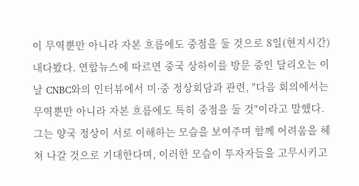이 무역뿐만 아니라 자본 흐름에도 중점을 둘 것으로 8일(현지시간) 내다봤다. 연합뉴스에 따르면 중국 상하이를 방문 중인 달리오는 이날 CNBC와의 인터뷰에서 미·중 정상회담과 관련, "다음 회의에서는 무역뿐만 아니라 자본 흐름에도 특히 중점을 둘 것"이라고 말했다. 그는 양국 정상이 서로 이해하는 모습을 보여주며 함께 어려움을 헤쳐 나갈 것으로 기대한다며, 이러한 모습이 투자자들을 고무시키고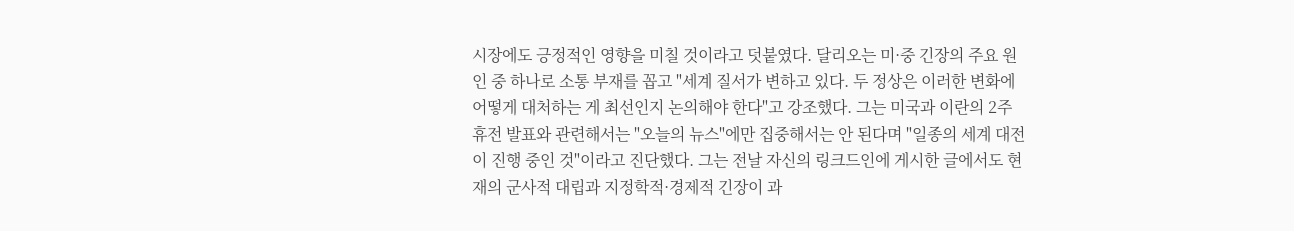시장에도 긍정적인 영향을 미칠 것이라고 덧붙였다. 달리오는 미·중 긴장의 주요 원인 중 하나로 소통 부재를 꼽고 "세계 질서가 변하고 있다. 두 정상은 이러한 변화에 어떻게 대처하는 게 최선인지 논의해야 한다"고 강조했다. 그는 미국과 이란의 2주 휴전 발표와 관련해서는 "오늘의 뉴스"에만 집중해서는 안 된다며 "일종의 세계 대전이 진행 중인 것"이라고 진단했다. 그는 전날 자신의 링크드인에 게시한 글에서도 현재의 군사적 대립과 지정학적·경제적 긴장이 과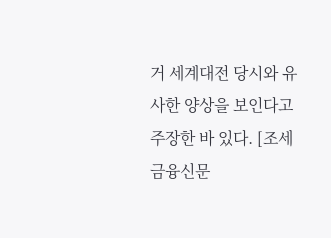거 세계대전 당시와 유사한 양상을 보인다고 주장한 바 있다. [조세금융신문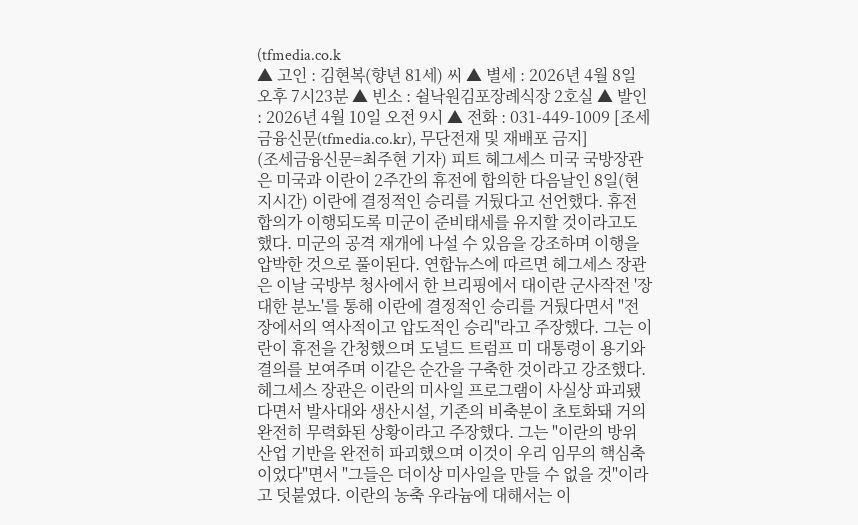(tfmedia.co.k
▲ 고인 : 김현복(향년 81세) 씨 ▲ 별세 : 2026년 4월 8일 오후 7시23분 ▲ 빈소 : 쉴낙원김포장례식장 2호실 ▲ 발인 : 2026년 4월 10일 오전 9시 ▲ 전화 : 031-449-1009 [조세금융신문(tfmedia.co.kr), 무단전재 및 재배포 금지]
(조세금융신문=최주현 기자) 피트 헤그세스 미국 국방장관은 미국과 이란이 2주간의 휴전에 합의한 다음날인 8일(현지시간) 이란에 결정적인 승리를 거뒀다고 선언했다. 휴전 합의가 이행되도록 미군이 준비태세를 유지할 것이라고도 했다. 미군의 공격 재개에 나설 수 있음을 강조하며 이행을 압박한 것으로 풀이된다. 연합뉴스에 따르면 헤그세스 장관은 이날 국방부 청사에서 한 브리핑에서 대이란 군사작전 '장대한 분노'를 통해 이란에 결정적인 승리를 거뒀다면서 "전장에서의 역사적이고 압도적인 승리"라고 주장했다. 그는 이란이 휴전을 간청했으며 도널드 트럼프 미 대통령이 용기와 결의를 보여주며 이같은 순간을 구축한 것이라고 강조했다. 헤그세스 장관은 이란의 미사일 프로그램이 사실상 파괴됐다면서 발사대와 생산시설, 기존의 비축분이 초토화돼 거의 완전히 무력화된 상황이라고 주장했다. 그는 "이란의 방위 산업 기반을 완전히 파괴했으며 이것이 우리 임무의 핵심축이었다"면서 "그들은 더이상 미사일을 만들 수 없을 것"이라고 덧붙였다. 이란의 농축 우라늄에 대해서는 이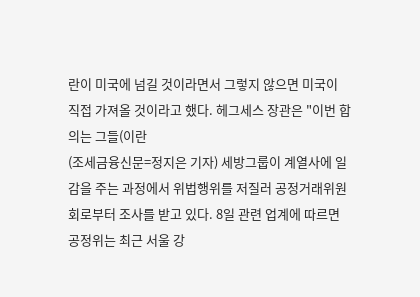란이 미국에 넘길 것이라면서 그렇지 않으면 미국이 직접 가져올 것이라고 했다. 헤그세스 장관은 "이번 합의는 그들(이란
(조세금융신문=정지은 기자) 세방그룹이 계열사에 일감을 주는 과정에서 위법행위를 저질러 공정거래위원회로부터 조사를 받고 있다. 8일 관련 업계에 따르면 공정위는 최근 서울 강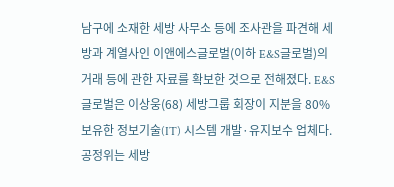남구에 소재한 세방 사무소 등에 조사관을 파견해 세방과 계열사인 이앤에스글로벌(이하 E&S글로벌)의 거래 등에 관한 자료를 확보한 것으로 전해졌다. E&S글로벌은 이상웅(68) 세방그룹 회장이 지분을 80% 보유한 정보기술(IT) 시스템 개발·유지보수 업체다. 공정위는 세방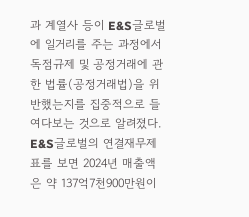과 계열사 등이 E&S글로벌에 일거리를 주는 과정에서 독점규제 및 공정거래에 관한 법률(공정거래법)을 위반했는지를 집중적으로 들여다보는 것으로 알려졌다. E&S글로벌의 연결재무제표를 보면 2024년 매출액은 약 137억7천900만원이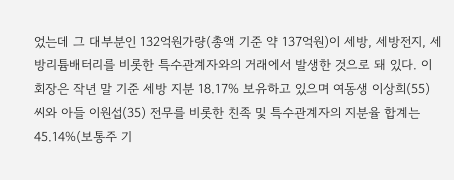었는데 그 대부분인 132억원가량(총액 기준 약 137억원)이 세방, 세방전지, 세방리튬배터리를 비롯한 특수관계자와의 거래에서 발생한 것으로 돼 있다. 이 회장은 작년 말 기준 세방 지분 18.17% 보유하고 있으며 여동생 이상희(55) 씨와 아들 이원섭(35) 전무를 비롯한 친족 및 특수관계자의 지분율 합계는 45.14%(보통주 기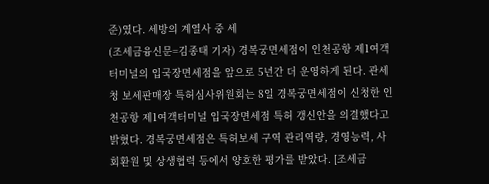준)였다. 세방의 계열사 중 세
(조세금융신문=김종태 기자) 경복궁면세점이 인천공항 제1여객터미널의 입국장면세점을 앞으로 5년간 더 운영하게 된다. 관세청 보세판매장 특허심사위원회는 8일 경복궁면세점이 신청한 인천공항 제1여객터미널 입국장면세점 특허 갱신안을 의결했다고 밝혔다. 경복궁면세점은 특허보세 구역 관리역량, 경영능력, 사회환원 및 상생협력 등에서 양호한 평가를 받았다. [조세금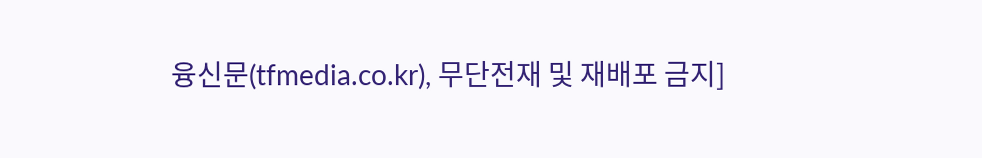융신문(tfmedia.co.kr), 무단전재 및 재배포 금지]